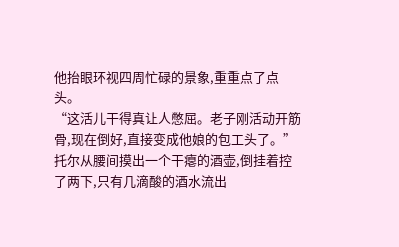他抬眼环视四周忙碌的景象,重重点了点头。
“这活儿干得真让人憋屈。老子刚活动开筋骨,现在倒好,直接变成他娘的包工头了。”托尔从腰间摸出一个干瘪的酒壶,倒挂着控了两下,只有几滴酸的酒水流出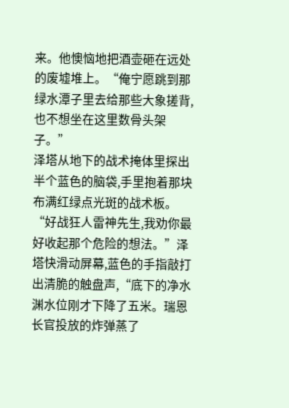来。他懊恼地把酒壶砸在远处的废墟堆上。“俺宁愿跳到那绿水潭子里去给那些大象搓背,也不想坐在这里数骨头架子。”
泽塔从地下的战术掩体里探出半个蓝色的脑袋,手里抱着那块布满红绿点光斑的战术板。
“好战狂人雷神先生,我劝你最好收起那个危险的想法。”泽塔快滑动屏幕,蓝色的手指敲打出清脆的触盘声,“底下的净水渊水位刚才下降了五米。瑞恩长官投放的炸弹蒸了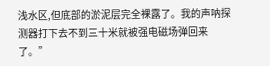浅水区,但底部的淤泥层完全裸露了。我的声呐探测器打下去不到三十米就被强电磁场弹回来了。”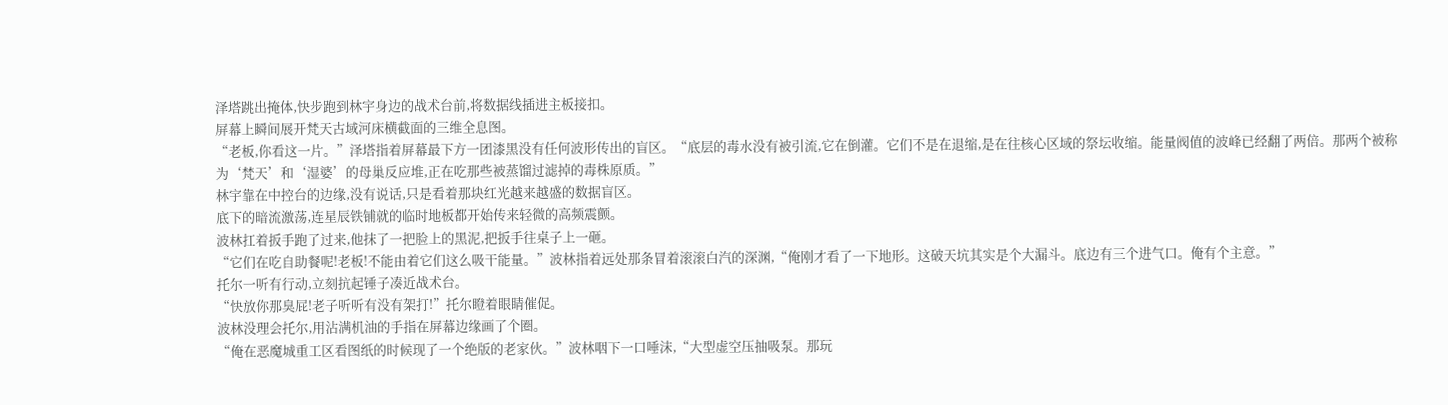泽塔跳出掩体,快步跑到林宇身边的战术台前,将数据线插进主板接扣。
屏幕上瞬间展开梵天古域河床横截面的三维全息图。
“老板,你看这一片。”泽塔指着屏幕最下方一团漆黑没有任何波形传出的盲区。“底层的毒水没有被引流,它在倒灌。它们不是在退缩,是在往核心区域的祭坛收缩。能量阀值的波峰已经翻了两倍。那两个被称为‘梵天’和‘湿婆’的母巢反应堆,正在吃那些被蒸馏过滤掉的毒株原质。”
林宇靠在中控台的边缘,没有说话,只是看着那块红光越来越盛的数据盲区。
底下的暗流激荡,连星辰铁铺就的临时地板都开始传来轻微的高频震颤。
波林扛着扳手跑了过来,他抹了一把脸上的黑泥,把扳手往桌子上一砸。
“它们在吃自助餐呢!老板!不能由着它们这么吸干能量。”波林指着远处那条冒着滚滚白汽的深渊,“俺刚才看了一下地形。这破天坑其实是个大漏斗。底边有三个进气口。俺有个主意。”
托尔一听有行动,立刻抗起锤子凑近战术台。
“快放你那臭屁!老子听听有没有架打!”托尔瞪着眼睛催促。
波林没理会托尔,用沾满机油的手指在屏幕边缘画了个圈。
“俺在恶魔城重工区看图纸的时候现了一个绝版的老家伙。”波林咽下一口唾沫,“大型虚空压抽吸泵。那玩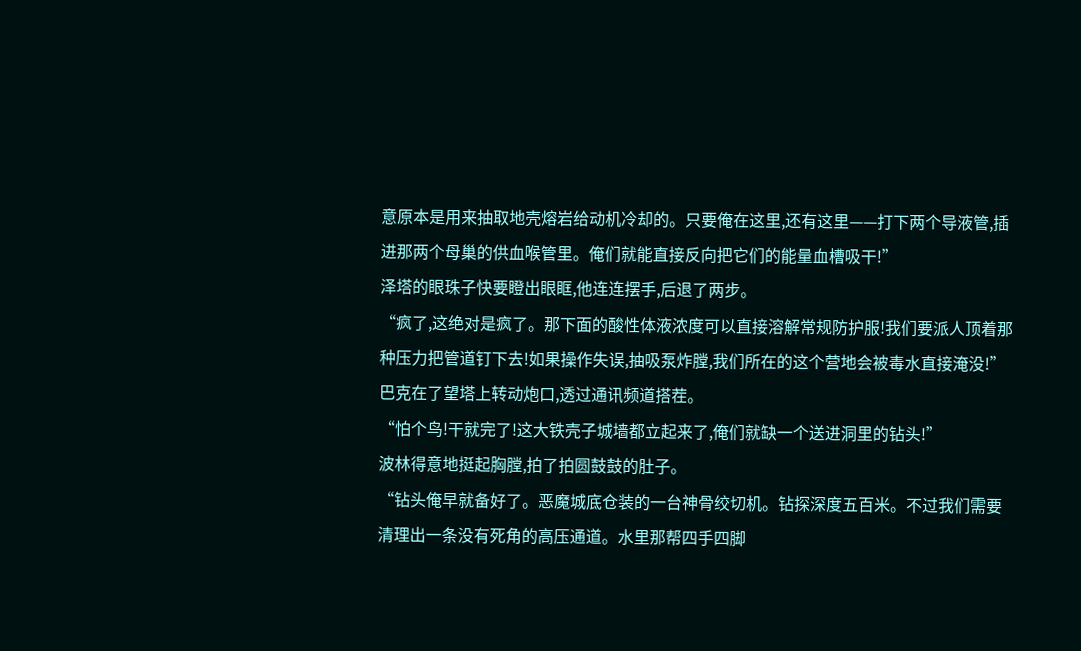意原本是用来抽取地壳熔岩给动机冷却的。只要俺在这里,还有这里——打下两个导液管,插进那两个母巢的供血喉管里。俺们就能直接反向把它们的能量血槽吸干!”
泽塔的眼珠子快要瞪出眼眶,他连连摆手,后退了两步。
“疯了,这绝对是疯了。那下面的酸性体液浓度可以直接溶解常规防护服!我们要派人顶着那种压力把管道钉下去!如果操作失误,抽吸泵炸膛,我们所在的这个营地会被毒水直接淹没!”
巴克在了望塔上转动炮口,透过通讯频道搭茬。
“怕个鸟!干就完了!这大铁壳子城墙都立起来了,俺们就缺一个送进洞里的钻头!”
波林得意地挺起胸膛,拍了拍圆鼓鼓的肚子。
“钻头俺早就备好了。恶魔城底仓装的一台神骨绞切机。钻探深度五百米。不过我们需要清理出一条没有死角的高压通道。水里那帮四手四脚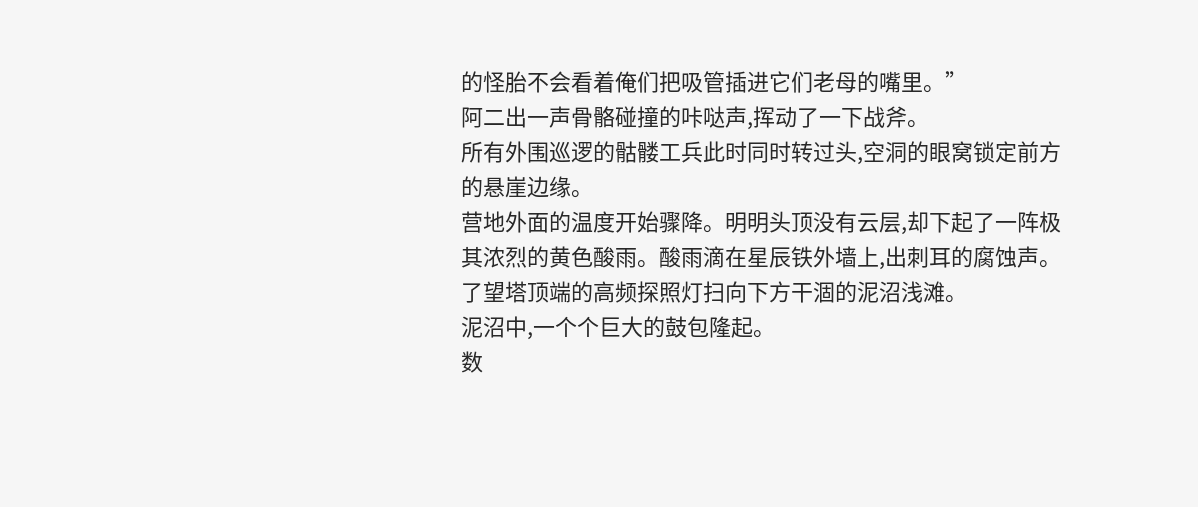的怪胎不会看着俺们把吸管插进它们老母的嘴里。”
阿二出一声骨骼碰撞的咔哒声,挥动了一下战斧。
所有外围巡逻的骷髅工兵此时同时转过头,空洞的眼窝锁定前方的悬崖边缘。
营地外面的温度开始骤降。明明头顶没有云层,却下起了一阵极其浓烈的黄色酸雨。酸雨滴在星辰铁外墙上,出刺耳的腐蚀声。
了望塔顶端的高频探照灯扫向下方干涸的泥沼浅滩。
泥沼中,一个个巨大的鼓包隆起。
数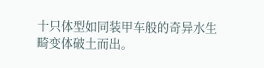十只体型如同装甲车般的奇异水生畸变体破土而出。